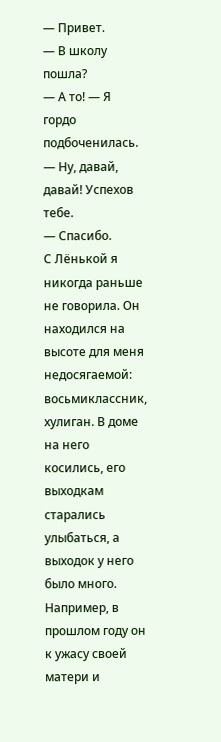— Привет.
— В школу пошла?
— А то! — Я гордо подбоченилась.
— Ну, давай, давай! Успехов тебе.
— Спасибо.
С Лёнькой я никогда раньше не говорила. Он находился на высоте для меня недосягаемой: восьмиклассник, хулиган. В доме на него косились, его выходкам старались улыбаться, а выходок у него было много. Например, в прошлом году он к ужасу своей матери и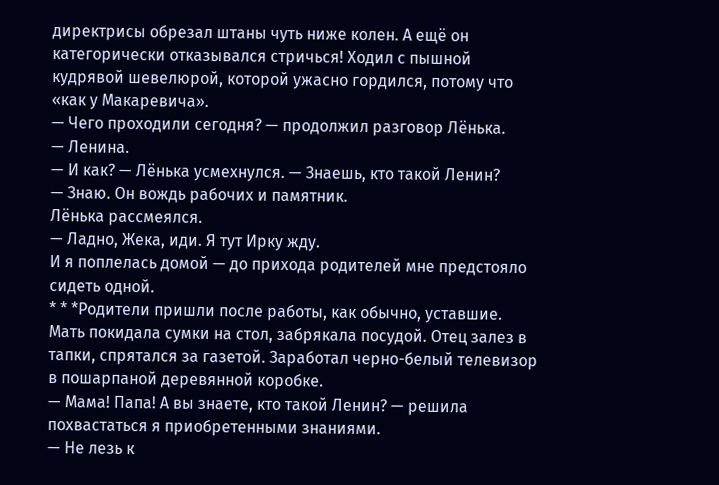директрисы обрезал штаны чуть ниже колен. А ещё он категорически отказывался стричься! Ходил с пышной кудрявой шевелюрой, которой ужасно гордился, потому что «как у Макаревича».
— Чего проходили сегодня? — продолжил разговор Лёнька.
— Ленина.
— И как? — Лёнька усмехнулся. — Знаешь, кто такой Ленин?
— Знаю. Он вождь рабочих и памятник.
Лёнька рассмеялся.
— Ладно, Жека, иди. Я тут Ирку жду.
И я поплелась домой — до прихода родителей мне предстояло сидеть одной.
* * *Родители пришли после работы, как обычно, уставшие. Мать покидала сумки на стол, забрякала посудой. Отец залез в тапки, спрятался за газетой. Заработал черно-белый телевизор в пошарпаной деревянной коробке.
— Мама! Папа! А вы знаете, кто такой Ленин? — решила похвастаться я приобретенными знаниями.
— Не лезь к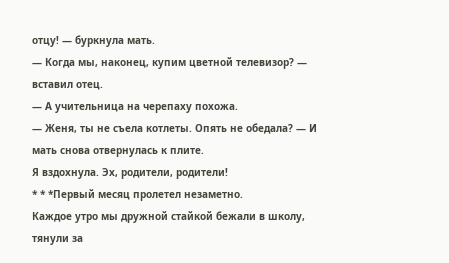отцу! — буркнула мать.
— Когда мы, наконец, купим цветной телевизор? — вставил отец.
— А учительница на черепаху похожа.
— Женя, ты не съела котлеты. Опять не обедала? — И мать снова отвернулась к плите.
Я вздохнула. Эх, родители, родители!
* * *Первый месяц пролетел незаметно.
Каждое утро мы дружной стайкой бежали в школу, тянули за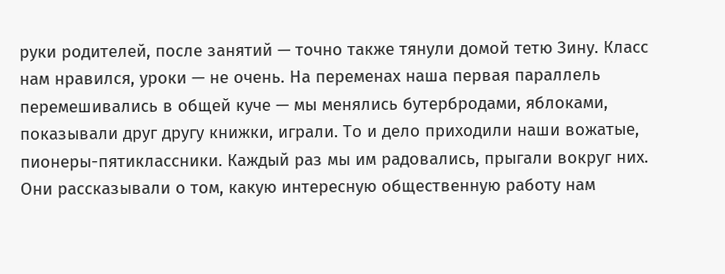руки родителей, после занятий — точно также тянули домой тетю Зину. Класс нам нравился, уроки — не очень. На переменах наша первая параллель перемешивались в общей куче — мы менялись бутербродами, яблоками, показывали друг другу книжки, играли. То и дело приходили наши вожатые, пионеры-пятиклассники. Каждый раз мы им радовались, прыгали вокруг них. Они рассказывали о том, какую интересную общественную работу нам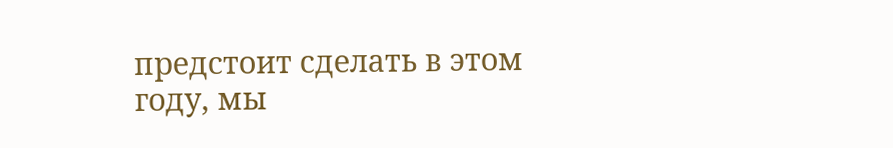предстоит сделать в этом году, мы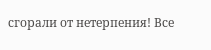сгорали от нетерпения! Все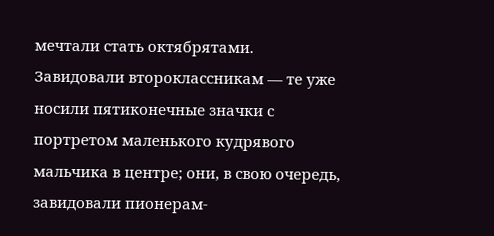мечтали стать октябрятами. Завидовали второклассникам — те уже носили пятиконечные значки с портретом маленького кудрявого мальчика в центре; они, в свою очередь, завидовали пионерам-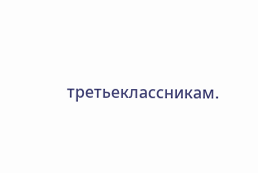третьеклассникам.